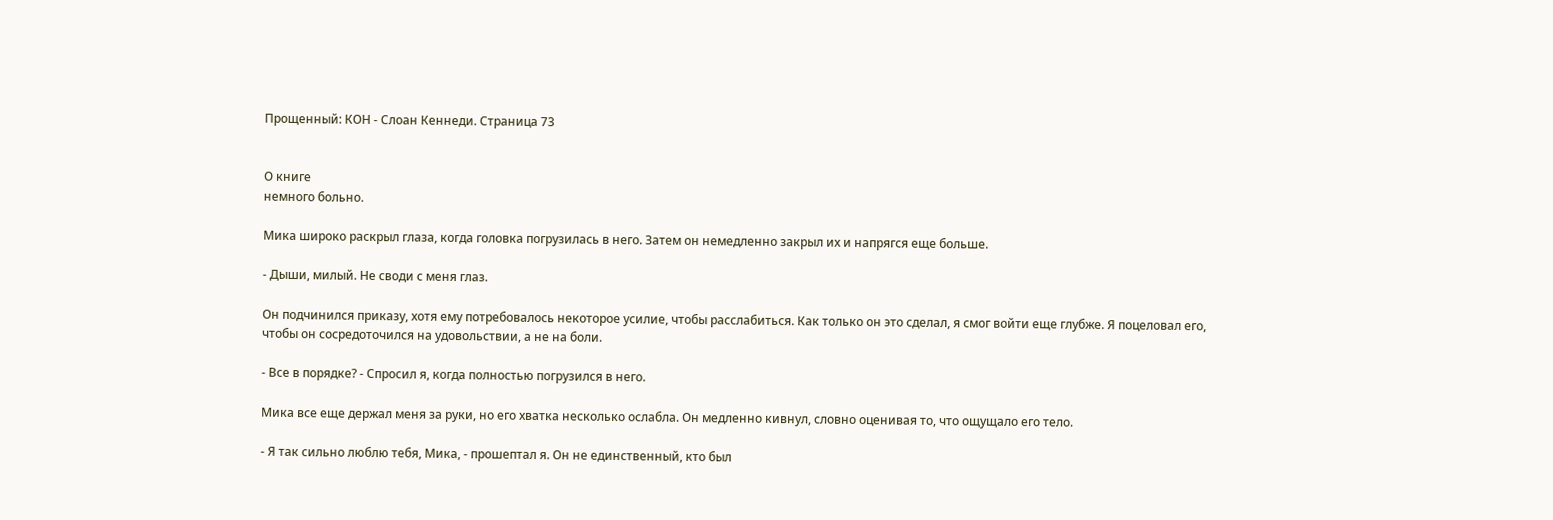Прощенный: КОН - Слоан Кеннеди. Страница 73


О книге
немного больно.

Мика широко раскрыл глаза, когда головка погрузилась в него. Затем он немедленно закрыл их и напрягся еще больше.

- Дыши, милый. Не своди с меня глаз.

Он подчинился приказу, хотя ему потребовалось некоторое усилие, чтобы расслабиться. Как только он это сделал, я смог войти еще глубже. Я поцеловал его, чтобы он сосредоточился на удовольствии, а не на боли.

- Все в порядке? - Спросил я, когда полностью погрузился в него.

Мика все еще держал меня за руки, но его хватка несколько ослабла. Он медленно кивнул, словно оценивая то, что ощущало его тело.

- Я так сильно люблю тебя, Мика, - прошептал я. Он не единственный, кто был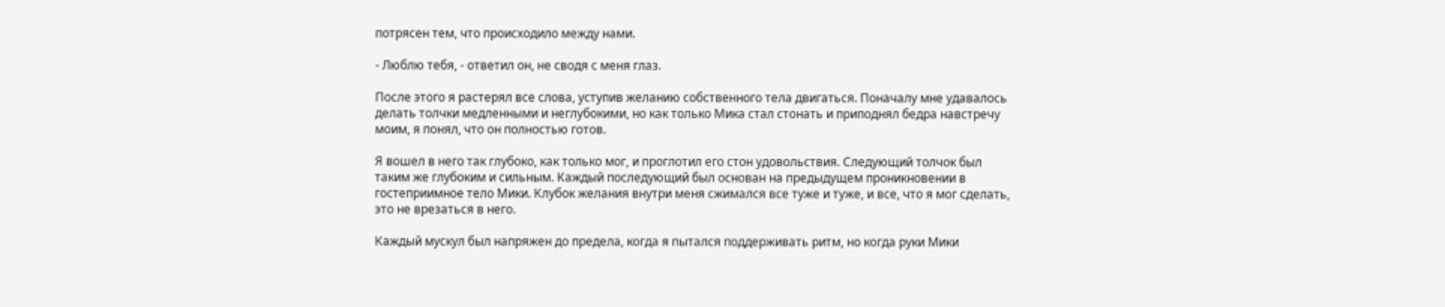потрясен тем, что происходило между нами.

- Люблю тебя, - ответил он, не сводя с меня глаз.

После этого я растерял все слова, уступив желанию собственного тела двигаться. Поначалу мне удавалось делать толчки медленными и неглубокими, но как только Мика стал стонать и приподнял бедра навстречу моим, я понял, что он полностью готов.

Я вошел в него так глубоко, как только мог, и проглотил его стон удовольствия. Следующий толчок был таким же глубоким и сильным. Каждый последующий был основан на предыдущем проникновении в гостеприимное тело Мики. Клубок желания внутри меня сжимался все туже и туже, и все, что я мог сделать, это не врезаться в него.

Каждый мускул был напряжен до предела, когда я пытался поддерживать ритм, но когда руки Мики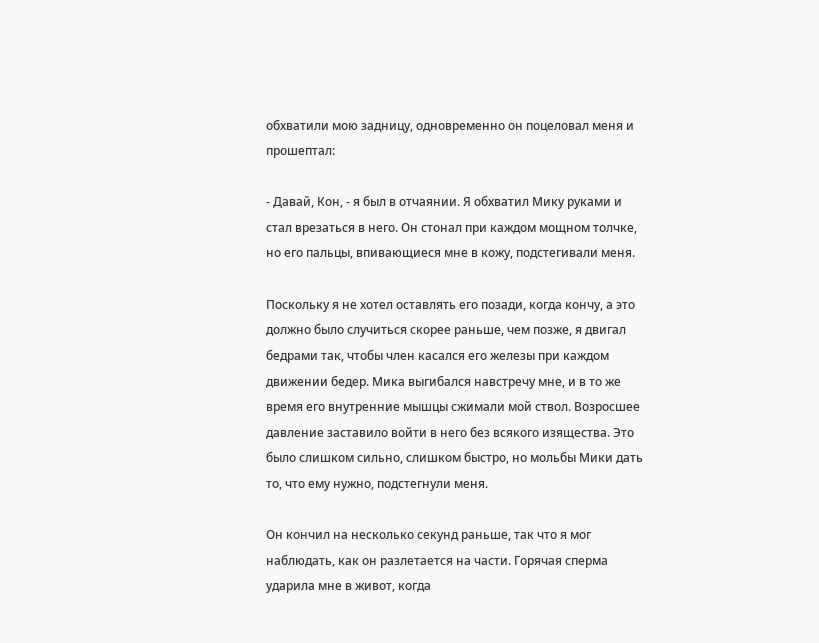обхватили мою задницу, одновременно он поцеловал меня и прошептал:

- Давай, Кон, - я был в отчаянии. Я обхватил Мику руками и стал врезаться в него. Он стонал при каждом мощном толчке, но его пальцы, впивающиеся мне в кожу, подстегивали меня.

Поскольку я не хотел оставлять его позади, когда кончу, а это должно было случиться скорее раньше, чем позже, я двигал бедрами так, чтобы член касался его железы при каждом движении бедер. Мика выгибался навстречу мне, и в то же время его внутренние мышцы сжимали мой ствол. Возросшее давление заставило войти в него без всякого изящества. Это было слишком сильно, слишком быстро, но мольбы Мики дать то, что ему нужно, подстегнули меня.

Он кончил на несколько секунд раньше, так что я мог наблюдать, как он разлетается на части. Горячая сперма ударила мне в живот, когда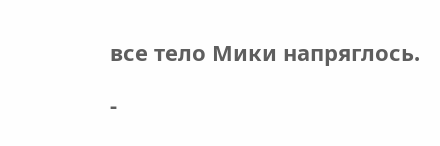все тело Мики напряглось.

-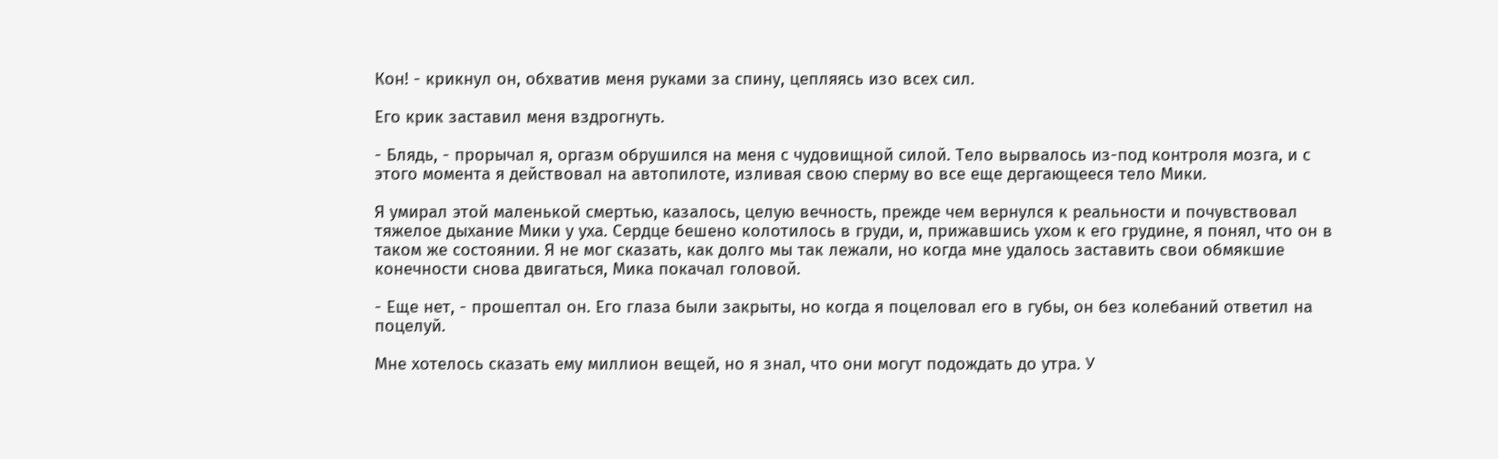Кон! - крикнул он, обхватив меня руками за спину, цепляясь изо всех сил.

Его крик заставил меня вздрогнуть.

- Блядь, - прорычал я, оргазм обрушился на меня с чудовищной силой. Тело вырвалось из-под контроля мозга, и с этого момента я действовал на автопилоте, изливая свою сперму во все еще дергающееся тело Мики.

Я умирал этой маленькой смертью, казалось, целую вечность, прежде чем вернулся к реальности и почувствовал тяжелое дыхание Мики у уха. Сердце бешено колотилось в груди, и, прижавшись ухом к его грудине, я понял, что он в таком же состоянии. Я не мог сказать, как долго мы так лежали, но когда мне удалось заставить свои обмякшие конечности снова двигаться, Мика покачал головой.

- Еще нет, - прошептал он. Его глаза были закрыты, но когда я поцеловал его в губы, он без колебаний ответил на поцелуй.

Мне хотелось сказать ему миллион вещей, но я знал, что они могут подождать до утра. У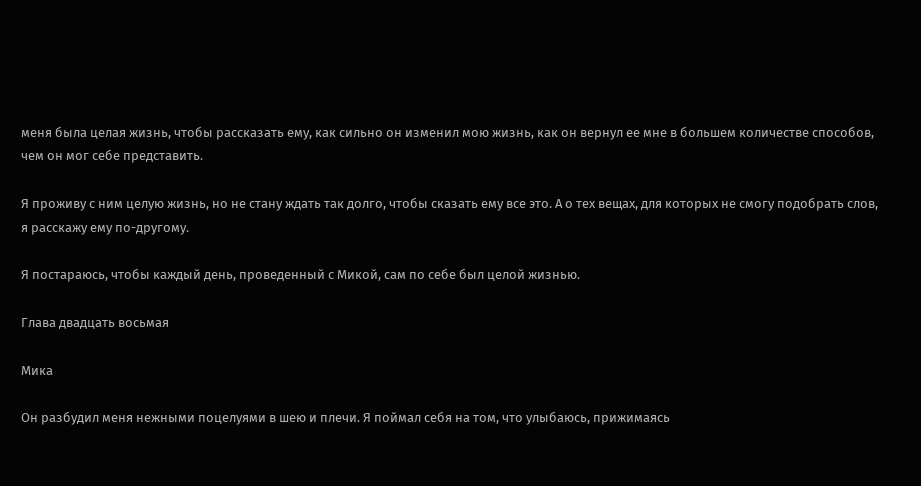меня была целая жизнь, чтобы рассказать ему, как сильно он изменил мою жизнь, как он вернул ее мне в большем количестве способов, чем он мог себе представить.

Я проживу с ним целую жизнь, но не стану ждать так долго, чтобы сказать ему все это. А о тех вещах, для которых не смогу подобрать слов, я расскажу ему по-другому.

Я постараюсь, чтобы каждый день, проведенный с Микой, сам по себе был целой жизнью.

Глава двадцать восьмая

Мика

Он разбудил меня нежными поцелуями в шею и плечи. Я поймал себя на том, что улыбаюсь, прижимаясь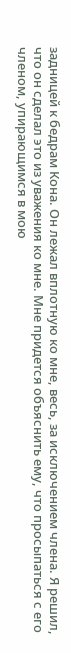задницей к бедрам Кона. Он лежал вплотную ко мне, весь, за исключением члена. Я решил, что он сделал это из уважения ко мне. Мне придется объяснить ему, что просыпаться с его членом, упирающимся в мою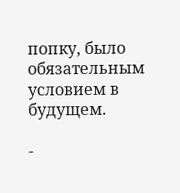попку, было обязательным условием в будущем.

-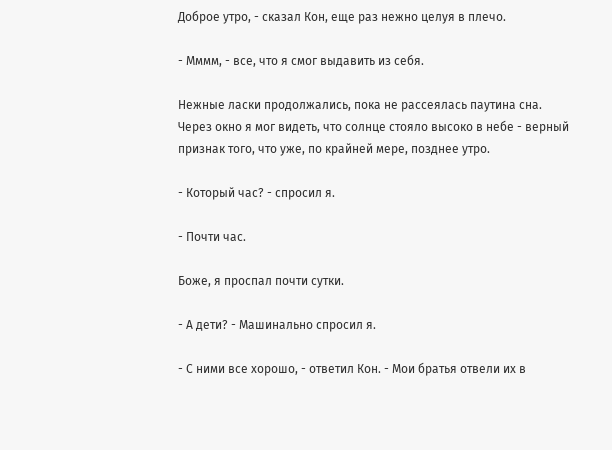Доброе утро, - сказал Кон, еще раз нежно целуя в плечо.

- Мммм, - все, что я смог выдавить из себя.

Нежные ласки продолжались, пока не рассеялась паутина сна. Через окно я мог видеть, что солнце стояло высоко в небе - верный признак того, что уже, по крайней мере, позднее утро.

- Который час? - спросил я.

- Почти час.

Боже, я проспал почти сутки.

- А дети? - Машинально спросил я.

- С ними все хорошо, - ответил Кон. - Мои братья отвели их в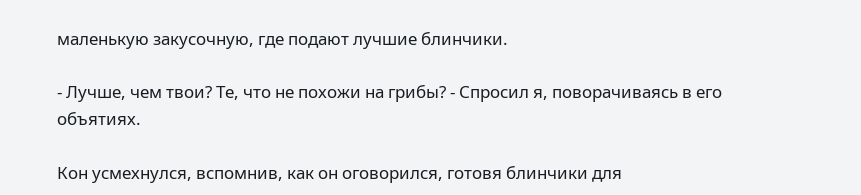маленькую закусочную, где подают лучшие блинчики.

- Лучше, чем твои? Те, что не похожи на грибы? - Спросил я, поворачиваясь в его объятиях.

Кон усмехнулся, вспомнив, как он оговорился, готовя блинчики для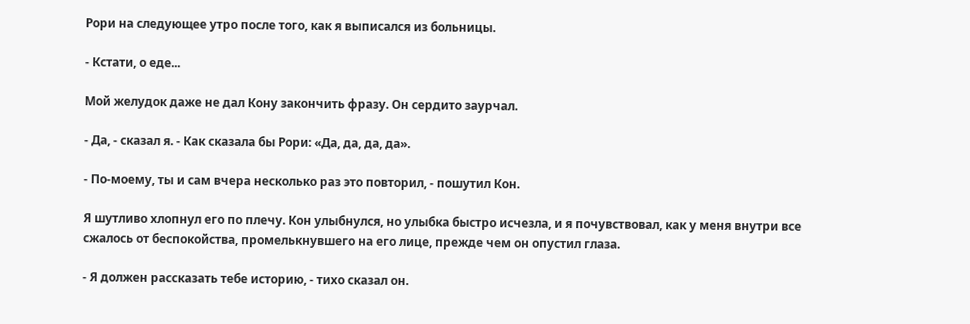Рори на следующее утро после того, как я выписался из больницы.

- Кстати, о еде...

Мой желудок даже не дал Кону закончить фразу. Он сердито заурчал.

- Да, - сказал я. - Как сказала бы Рори: «Да, да, да, да».

- По-моему, ты и сам вчера несколько раз это повторил, - пошутил Кон.

Я шутливо хлопнул его по плечу. Кон улыбнулся, но улыбка быстро исчезла, и я почувствовал, как у меня внутри все сжалось от беспокойства, промелькнувшего на его лице, прежде чем он опустил глаза.

- Я должен рассказать тебе историю, - тихо сказал он.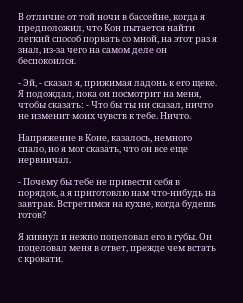В отличие от той ночи в бассейне, когда я предположил, что Кон пытается найти легкий способ порвать со мной, на этот раз я знал, из-за чего на самом деле он беспокоился.

- Эй, - сказал я, прижимая ладонь к его щеке. Я подождал, пока он посмотрит на меня, чтобы сказать: - Что бы ты ни сказал, ничто не изменит моих чувств к тебе. Ничто.

Напряжение в Коне, казалось, немного спало, но я мог сказать, что он все еще нервничал.

- Почему бы тебе не привести себя в порядок, а я приготовлю нам что-нибудь на завтрак. Встретимся на кухне, когда будешь готов?

Я кивнул и нежно поцеловал его в губы. Он поцеловал меня в ответ, прежде чем встать с кровати.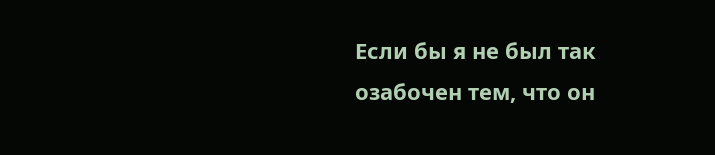Если бы я не был так озабочен тем, что он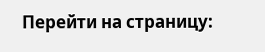Перейти на страницу: